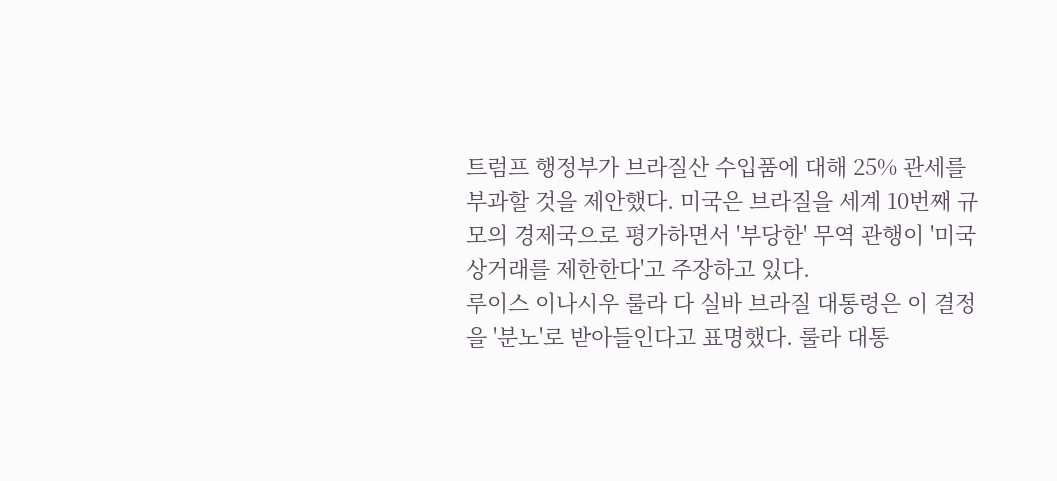트럼프 행정부가 브라질산 수입품에 대해 25% 관세를 부과할 것을 제안했다. 미국은 브라질을 세계 10번째 규모의 경제국으로 평가하면서 '부당한' 무역 관행이 '미국 상거래를 제한한다'고 주장하고 있다.
루이스 이나시우 룰라 다 실바 브라질 대통령은 이 결정을 '분노'로 받아들인다고 표명했다. 룰라 대통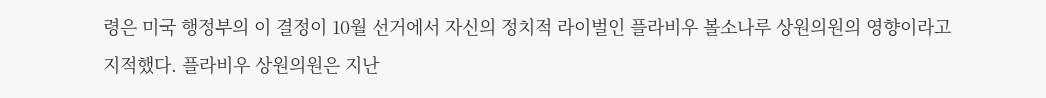령은 미국 행정부의 이 결정이 10월 선거에서 자신의 정치적 라이벌인 플라비우 볼소나루 상원의원의 영향이라고 지적했다. 플라비우 상원의원은 지난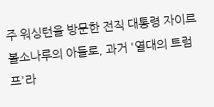주 워싱턴을 방문한 전직 대통령 자이르 볼소나루의 아들로, 과거 '열대의 트럼프'라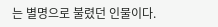는 별명으로 불렸던 인물이다.